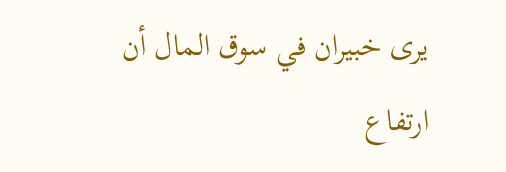يرى خبيران في سوق المال أن ارتفاع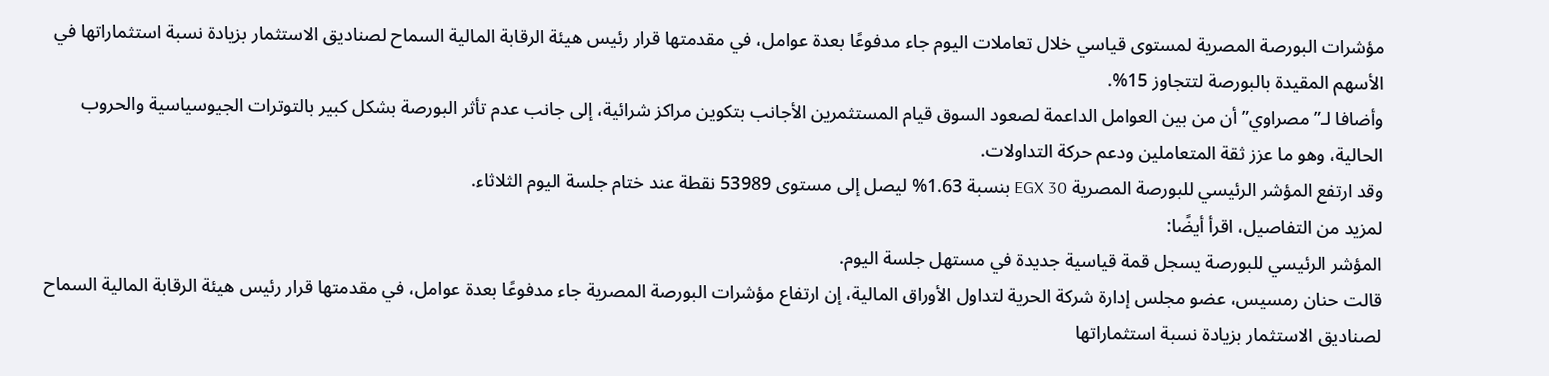مؤشرات البورصة المصرية لمستوى قياسي خلال تعاملات اليوم جاء مدفوعًا بعدة عوامل، في مقدمتها قرار رئيس هيئة الرقابة المالية السماح لصناديق الاستثمار بزيادة نسبة استثماراتها في الأسهم المقيدة بالبورصة لتتجاوز 15%.
وأضافا لـ”مصراوي” أن من بين العوامل الداعمة لصعود السوق قيام المستثمرين الأجانب بتكوين مراكز شرائية، إلى جانب عدم تأثر البورصة بشكل كبير بالتوترات الجيوسياسية والحروب الحالية، وهو ما عزز ثقة المتعاملين ودعم حركة التداولات.
وقد ارتفع المؤشر الرئيسي للبورصة المصرية EGX 30 بنسبة 1.63% ليصل إلى مستوى 53989 نقطة عند ختام جلسة اليوم الثلاثاء.
لمزيد من التفاصيل، اقرأ أيضًا:
المؤشر الرئيسي للبورصة يسجل قمة قياسية جديدة في مستهل جلسة اليوم.
قالت حنان رمسيس، عضو مجلس إدارة شركة الحرية لتداول الأوراق المالية، إن ارتفاع مؤشرات البورصة المصرية جاء مدفوعًا بعدة عوامل، في مقدمتها قرار رئيس هيئة الرقابة المالية السماح لصناديق الاستثمار بزيادة نسبة استثماراتها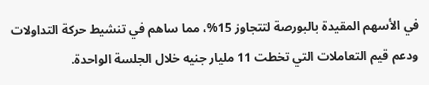في الأسهم المقيدة بالبورصة لتتجاوز 15%، مما ساهم في تنشيط حركة التداولات ودعم قيم التعاملات التي تخطت 11 مليار جنيه خلال الجلسة الواحدة.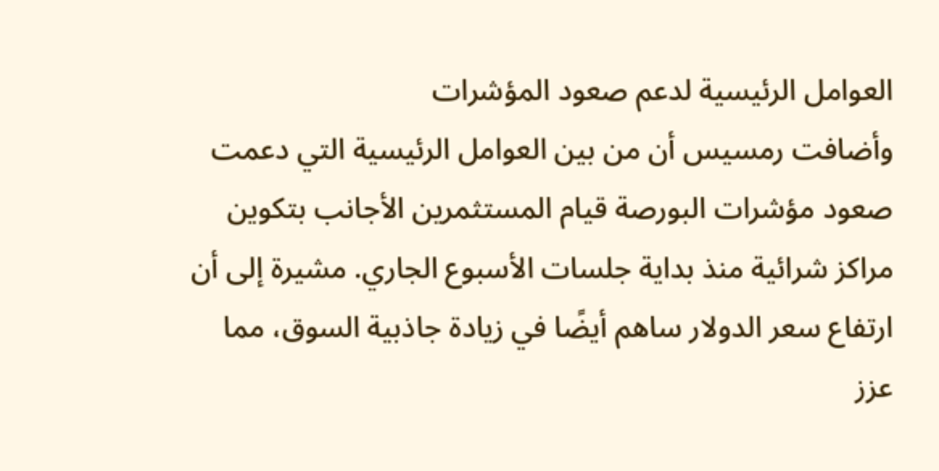العوامل الرئيسية لدعم صعود المؤشرات
وأضافت رمسيس أن من بين العوامل الرئيسية التي دعمت صعود مؤشرات البورصة قيام المستثمرين الأجانب بتكوين مراكز شرائية منذ بداية جلسات الأسبوع الجاري. مشيرة إلى أن ارتفاع سعر الدولار ساهم أيضًا في زيادة جاذبية السوق، مما عزز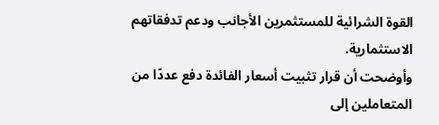القوة الشرائية للمستثمرين الأجانب ودعم تدفقاتهم الاستثمارية.
وأوضحت أن قرار تثبيت أسعار الفائدة دفع عددًا من المتعاملين إلى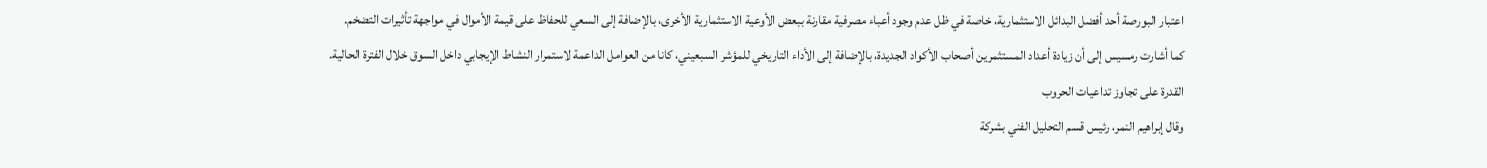اعتبار البورصة أحد أفضل البدائل الاستثمارية، خاصة في ظل عدم وجود أعباء مصرفية مقارنة ببعض الأوعية الاستثمارية الأخرى، بالإضافة إلى السعي للحفاظ على قيمة الأموال في مواجهة تأثيرات التضخم.
كما أشارت رمسيس إلى أن زيادة أعداد المستثمرين أصحاب الأكواد الجديدة، بالإضافة إلى الأداء التاريخي للمؤشر السبعيني، كانا من العوامل الداعمة لاستمرار النشاط الإيجابي داخل السوق خلال الفترة الحالية.
القدرة على تجاوز تداعيات الحروب
وقال إبراهيم النمر، رئيس قسم التحليل الفني بشركة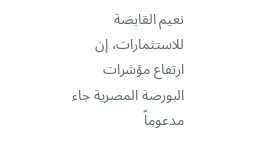نعيم القابضة للاستثمارات، إن ارتفاع مؤشرات البورصة المصرية جاء مدعوماً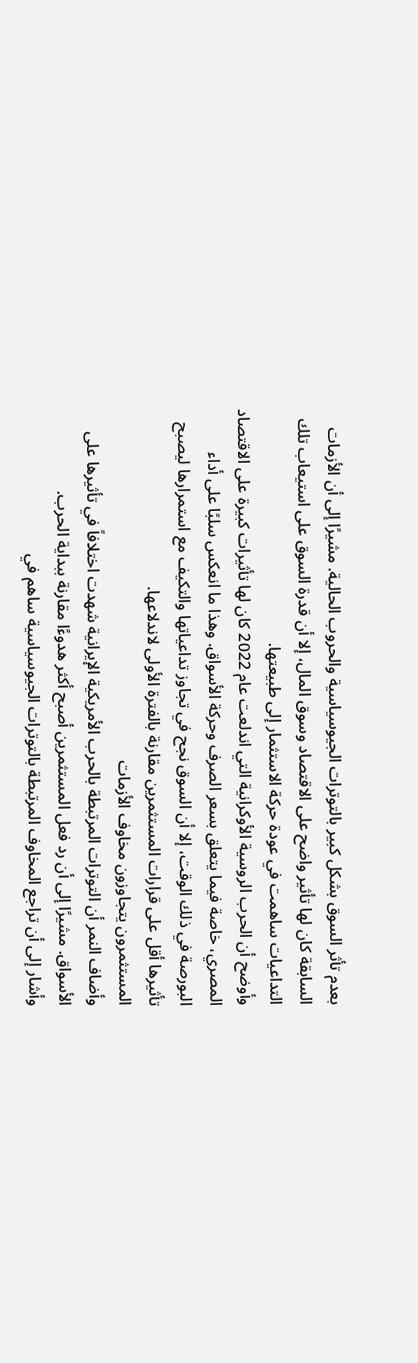بعدم تأثر السوق بشكل كبير بالتوترات الجيوسياسية والحروب الحالية. مشيرًا إلى أن الأزمات السابقة كان لها تأثير واضح على الاقتصاد وسوق المال، إلا أن قدرة السوق على استيعاب تلك التداعيات ساهمت في عودة حركة الاستثمار إلى طبيعتها.
وأوضح أن الحرب الروسية الأوكرانية التي اندلعت عام 2022 كان لها تأثيرات كبيرة على الاقتصاد المصري، خاصة فيما يتعلق بسعر الصرف وحركة الأسواق. وهذا ما انعكس سلبًا على أداء البورصة في ذلك الوقت، إلا أن السوق نجح في تجاوز تداعياتها والتكيف مع استمرارها ليصبح تأثيرها أقل على قرارات المستثمرين مقارنة بالفترة الأولى لاندلاعها.
المستثمرون يتجاوزون مخاوف الأزمات
وأضاف النمر أن التوترات المرتبطة بالحرب الأمريكية الإيرانية شهدت اختلافاً في تأثيرها على الأسواق. مشيرًا إلى أن رد فعل المستثمرين أصبح أكثر هدوءًا مقارنة ببداية الحرب.
وأشار إلى أن تراجع المخاوف المرتبطة بالتوترات الجيوسياسية ساهم في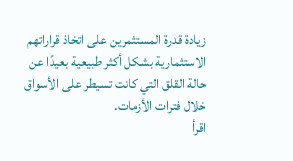زيادة قدرة المستثمرين على اتخاذ قراراتهم الاستثمارية بشكل أكثر طبيعية بعيدًا عن حالة القلق التي كانت تسيطر على الأسواق خلال فترات الأزمات.
اقرأ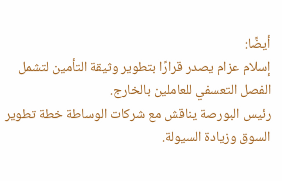أيضًا:
إسلام عزام يصدر قرارًا بتطوير وثيقة التأمين لتشمل الفصل التعسفي للعاملين بالخارج.
رئيس البورصة يناقش مع شركات الوساطة خطة تطوير السوق وزيادة السيولة.